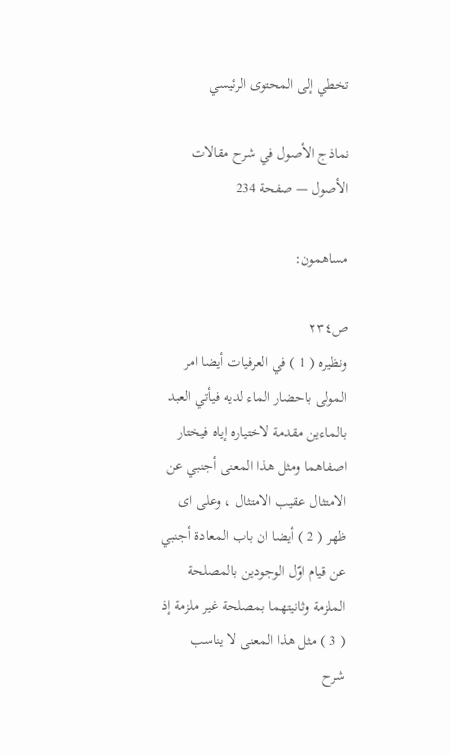تخطي إلى المحتوى الرئيسي

نماذج الأصول في شرح مقالات الأصول — صفحة 234

مساهمون:

ص٢٣٤
ونظيره ( 1 ) في العرفيات أيضا امر المولى باحضار الماء لديه فيأتي العبد بالماءين مقدمة لاختياره إياه فيختار اصفاهما ومثل هذا المعنى أجنبي عن الامتثال عقيب الامتثال ، وعلى اى ظهر ( 2 ) أيضا ان باب المعادة أجنبي عن قيام اوّل الوجودين بالمصلحة الملزمة وثانيتهما بمصلحة غير ملزمة إذ ( 3 ) مثل هذا المعنى لا يناسب
شرح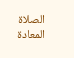الصلاة المعادة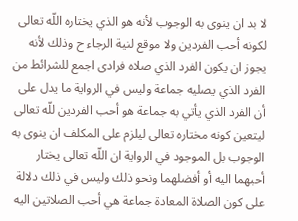لا بد ان ينوى به الوجوب لأنه هو الذي يختاره اللّه تعالى لكونه أحب الفردين ولا موقع لنية الرجاء ح وذلك لأنه يجوز ان يكون الفرد الذي صلاه فرادى اجمع للشرائط من الفرد الذي يصليه جماعة وليس في الرواية ما يدل على أن الفرد الذي يأتي به جماعة هو أحب الفردين للّه تعالى ليتعين كونه مختاره تعالى ليلزم على المكلف ان ينوى به الوجوب بل الموجود في الرواية ان اللّه تعالى يختار أحبهما اليه أو أفضلهما ونحو ذلك وليس في ذلك دلالة على كون الصلاة المعادة جماعة هي أحب الصلاتين اليه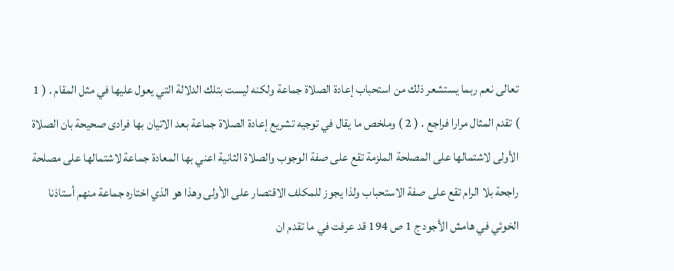تعالى نعم ربما يستشعر ذلك من استحباب إعادة الصلاة جماعة ولكنه ليست بتلك الدلالة التي يعول عليها في مثل المقام . ( 1 ) تقدم المثال مرارا فراجع . ( 2 ) وملخص ما يقال في توجيه تشريع إعادة الصلاة جماعة بعد الاتيان بها فرادى صحيحة بان الصلاة الأولى لاشتمالها على المصلحة الملزمة تقع على صفة الوجوب والصلاة الثانية اعني بها المعادة جماعة لاشتمالها على مصلحة راجحة بلا الرام تقع على صفة الاستحباب ولذا يجوز للمكلف الاقتصار على الأولى وهذا هو الذي اختاره جماعة منهم أستاذنا الخوئي في هامش الأجود ج 1 ص 194 قد عرفت في ما تقدم ان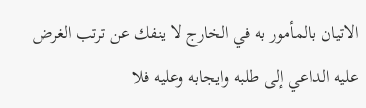الاتيان بالمأمور به في الخارج لا ينفك عن ترتب الغرض عليه الداعي إلى طلبه وايجابه وعليه فلا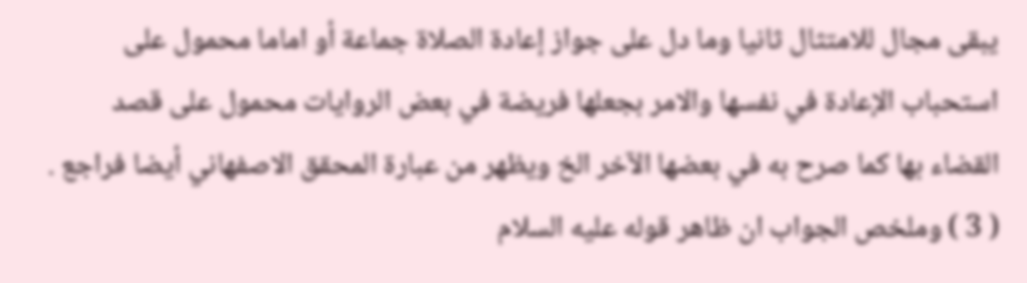يبقى مجال للامتثال ثانيا وما دل على جواز إعادة الصلاة جماعة أو اماما محمول على استحباب الإعادة في نفسها والامر بجعلها فريضة في بعض الروايات محمول على قصد القضاء بها كما صرح به في بعضها الآخر الخ ويظهر من عبارة المحقق الاصفهاني أيضا فراجع . ( 3 ) وملخص الجواب ان ظاهر قوله عليه السلام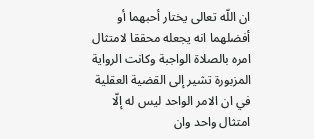ان اللّه تعالى يختار أحبهما أو أفضلهما انه يجعله محققا لامتثال امره بالصلاة الواجبة وكانت الرواية المزبورة تشير إلى القضية العقلية في ان الامر الواحد ليس له إلّا امتثال واحد وان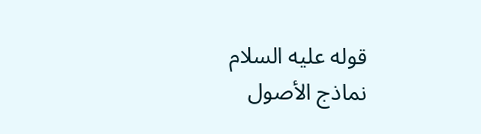قوله عليه السلام
نماذج الأصول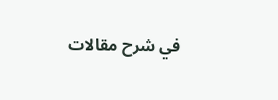في شرح مقالات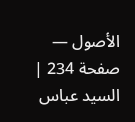الأصول — صفحة 234 | السيد عباس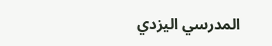المدرسي اليزدي